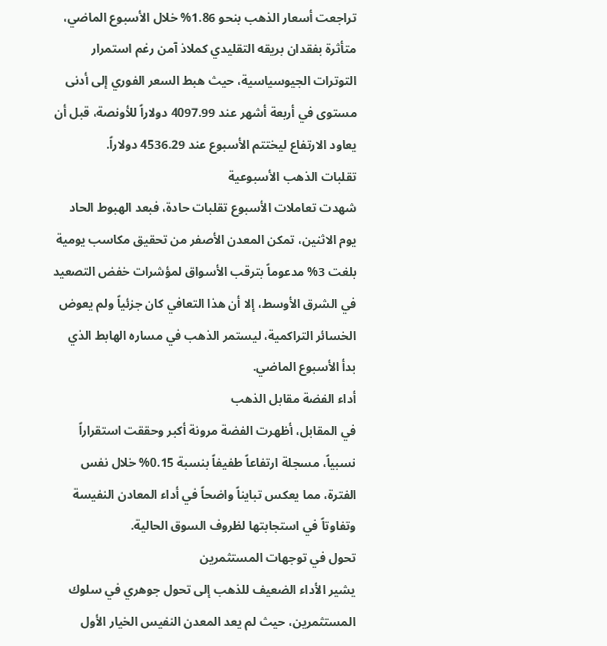تراجعت أسعار الذهب بنحو 1.86% خلال الأسبوع الماضي، متأثرة بفقدان بريقه التقليدي كملاذ آمن رغم استمرار التوترات الجيوسياسية، حيث هبط السعر الفوري إلى أدنى مستوى في أربعة أشهر عند 4097.99 دولاراً للأونصة، قبل أن يعاود الارتفاع ليختتم الأسبوع عند 4536.29 دولاراً.
تقلبات الذهب الأسبوعية
شهدت تعاملات الأسبوع تقلبات حادة، فبعد الهبوط الحاد يوم الاثنين، تمكن المعدن الأصفر من تحقيق مكاسب يومية بلغت 3% مدعوماً بترقب الأسواق لمؤشرات خفض التصعيد في الشرق الأوسط، إلا أن هذا التعافي كان جزئياً ولم يعوض الخسائر التراكمية، ليستمر الذهب في مساره الهابط الذي بدأ الأسبوع الماضي.
أداء الفضة مقابل الذهب
في المقابل، أظهرت الفضة مرونة أكبر وحققت استقراراً نسبياً، مسجلة ارتفاعاً طفيفاً بنسبة 0.15% خلال نفس الفترة، مما يعكس تبايناً واضحاً في أداء المعادن النفيسة وتفاوتاً في استجابتها لظروف السوق الحالية.
تحول في توجهات المستثمرين
يشير الأداء الضعيف للذهب إلى تحول جوهري في سلوك المستثمرين، حيث لم يعد المعدن النفيس الخيار الأول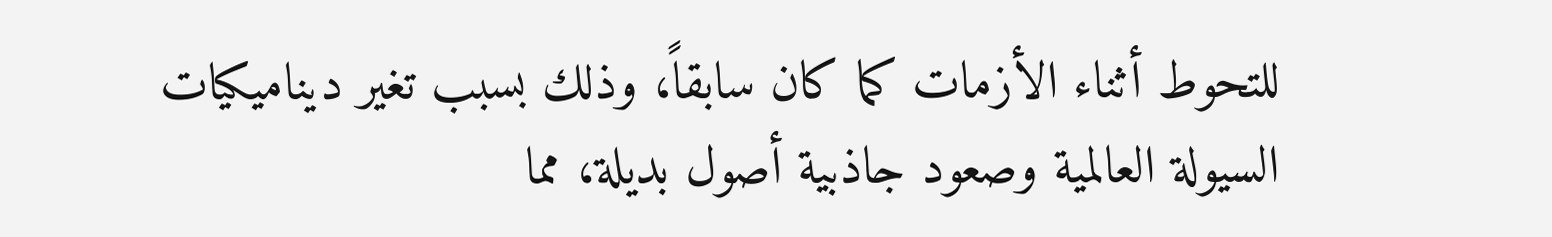للتحوط أثناء الأزمات كما كان سابقاً، وذلك بسبب تغير ديناميكيات السيولة العالمية وصعود جاذبية أصول بديلة، مما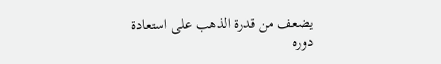يضعف من قدرة الذهب على استعادة دوره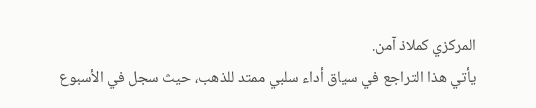المركزي كملاذ آمن.
يأتي هذا التراجع في سياق أداء سلبي ممتد للذهب، حيث سجل في الأسبوع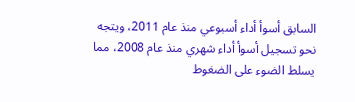السابق أسوأ أداء أسبوعي منذ عام 2011، ويتجه نحو تسجيل أسوأ أداء شهري منذ عام 2008، مما يسلط الضوء على الضغوط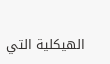الهيكلية التي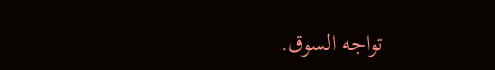تواجه السوق.